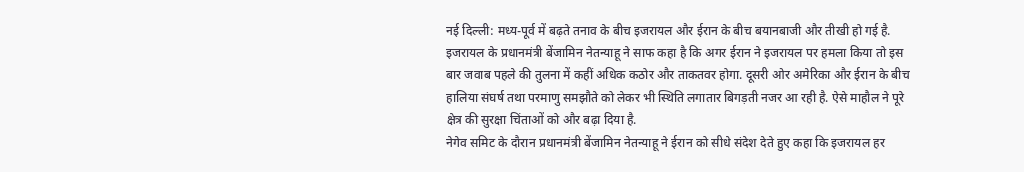नई दिल्ली: मध्य-पूर्व में बढ़ते तनाव के बीच इजरायल और ईरान के बीच बयानबाजी और तीखी हो गई है. इजरायल के प्रधानमंत्री बेंजामिन नेतन्याहू ने साफ कहा है कि अगर ईरान ने इजरायल पर हमला किया तो इस बार जवाब पहले की तुलना में कहीं अधिक कठोर और ताकतवर होगा. दूसरी ओर अमेरिका और ईरान के बीच हालिया संघर्ष तथा परमाणु समझौते को लेकर भी स्थिति लगातार बिगड़ती नजर आ रही है. ऐसे माहौल ने पूरे क्षेत्र की सुरक्षा चिंताओं को और बढ़ा दिया है.
नेगेव समिट के दौरान प्रधानमंत्री बेंजामिन नेतन्याहू ने ईरान को सीधे संदेश देते हुए कहा कि इजरायल हर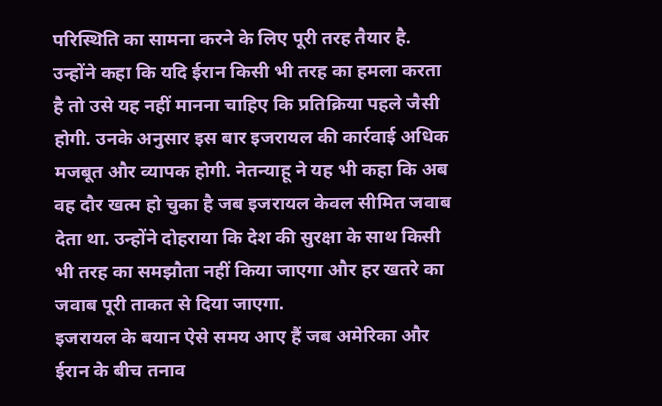परिस्थिति का सामना करने के लिए पूरी तरह तैयार है. उन्होंने कहा कि यदि ईरान किसी भी तरह का हमला करता है तो उसे यह नहीं मानना चाहिए कि प्रतिक्रिया पहले जैसी होगी. उनके अनुसार इस बार इजरायल की कार्रवाई अधिक मजबूत और व्यापक होगी. नेतन्याहू ने यह भी कहा कि अब वह दौर खत्म हो चुका है जब इजरायल केवल सीमित जवाब देता था. उन्होंने दोहराया कि देश की सुरक्षा के साथ किसी भी तरह का समझौता नहीं किया जाएगा और हर खतरे का जवाब पूरी ताकत से दिया जाएगा.
इजरायल के बयान ऐसे समय आए हैं जब अमेरिका और ईरान के बीच तनाव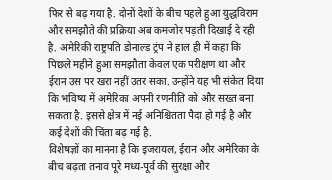फिर से बढ़ गया है. दोनों देशों के बीच पहले हुआ युद्धविराम और समझौते की प्रक्रिया अब कमजोर पड़ती दिखाई दे रही है. अमेरिकी राष्ट्रपति डोनाल्ड ट्रंप ने हाल ही में कहा कि पिछले महीने हुआ समझौता केवल एक परीक्षण था और ईरान उस पर खरा नहीं उतर सका. उन्होंने यह भी संकेत दिया कि भविष्य में अमेरिका अपनी रणनीति को और सख्त बना सकता है. इससे क्षेत्र में नई अनिश्चितता पैदा हो गई है और कई देशों की चिंता बढ़ गई है.
विशेषज्ञों का मानना है कि इजरायल, ईरान और अमेरिका के बीच बढ़ता तनाव पूरे मध्य-पूर्व की सुरक्षा और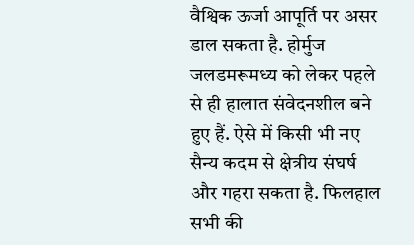वैश्विक ऊर्जा आपूर्ति पर असर डाल सकता है. होर्मुज जलडमरूमध्य को लेकर पहले से ही हालात संवेदनशील बने हुए हैं. ऐसे में किसी भी नए सैन्य कदम से क्षेत्रीय संघर्ष और गहरा सकता है. फिलहाल सभी की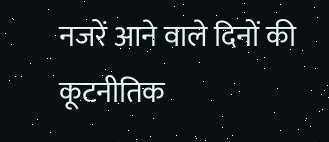नजरें आने वाले दिनों की कूटनीतिक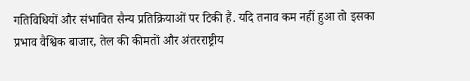गतिविधियों और संभावित सैन्य प्रतिक्रियाओं पर टिकी हैं. यदि तनाव कम नहीं हुआ तो इसका प्रभाव वैश्विक बाजार, तेल की कीमतों और अंतरराष्ट्रीय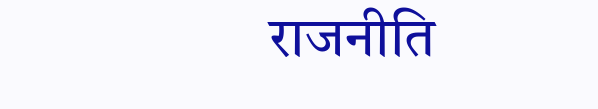राजनीति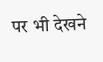पर भी देखने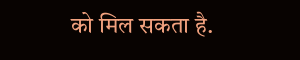को मिल सकता है.